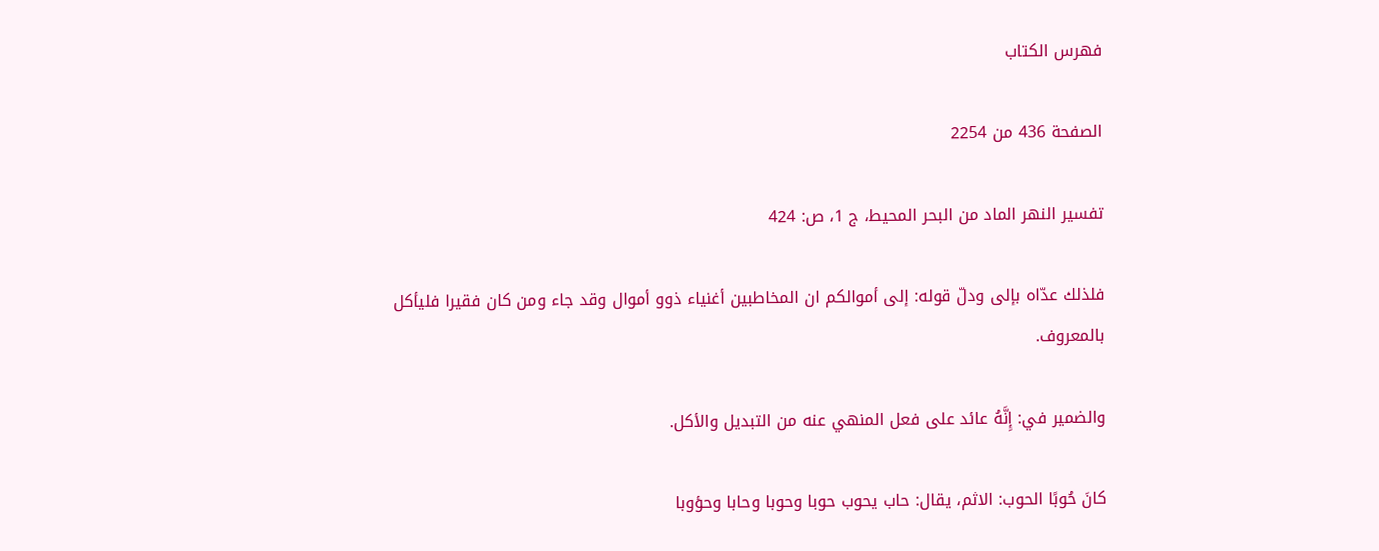فهرس الكتاب

الصفحة 436 من 2254

تفسير النهر الماد من البحر المحيط، ج 1، ص: 424

فلذلك عدّاه بإلى ودلّ قوله: إلى أموالكم ان المخاطبين أغنياء ذوو أموال وقد جاء ومن كان فقيرا فليأكل بالمعروف.

والضمير في: إِنَّهُ عائد على فعل المنهي عنه من التبديل والأكل.

كانَ حُوبًا الحوب: الاثم، يقال: حاب يحوب حوبا وحوبا وحابا وحؤوبا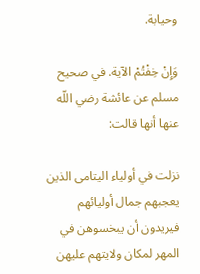وحيابة.

وَإِنْ خِفْتُمْ الآية. في صحيح مسلم عن عائشة رضي اللّه عنها أنها قالت:

نزلت في أولياء اليتامى الذين يعجبهم جمال أوليائهم فيريدون أن يبخسوهن في المهر لمكان ولايتهم عليهن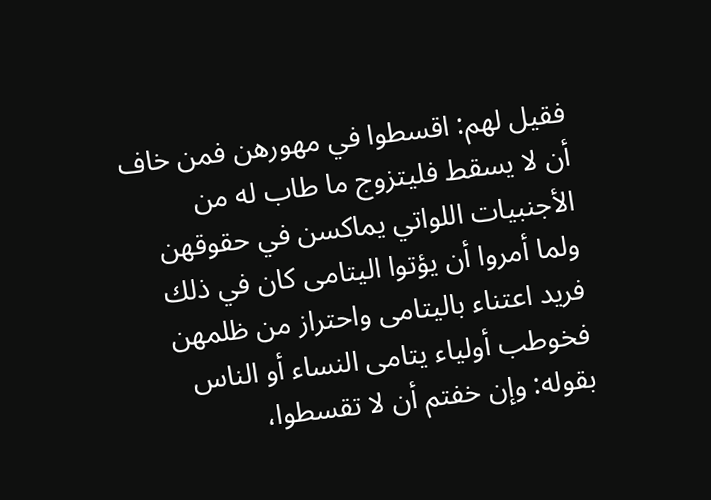فقيل لهم: اقسطوا في مهورهن فمن خاف أن لا يسقط فليتزوج ما طاب له من الأجنبيات اللواتي يماكسن في حقوقهن ولما أمروا أن يؤتوا اليتامى كان في ذلك فريد اعتناء باليتامى واحتراز من ظلمهن فخوطب أولياء يتامى النساء أو الناس بقوله: وإن خفتم أن لا تقسطوا،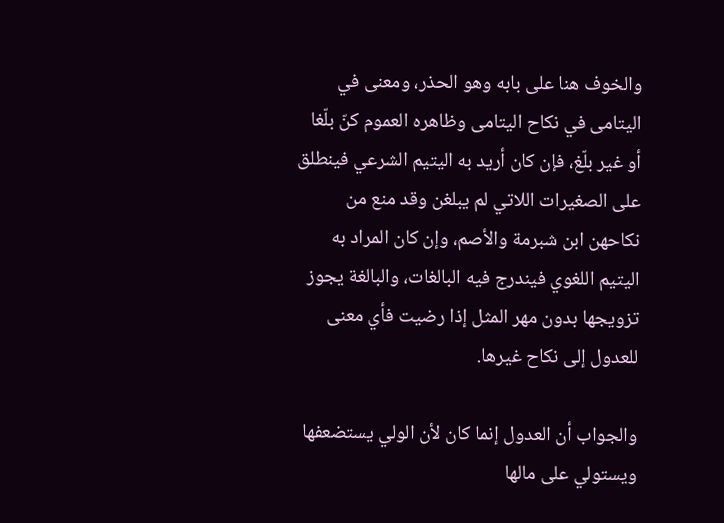والخوف هنا على بابه وهو الحذر، ومعنى في اليتامى في نكاح اليتامى وظاهره العموم كنّ بلّغا أو غير بلّغ، فإن كان أريد به اليتيم الشرعي فينطلق على الصغيرات اللاتي لم يبلغن وقد منع من نكاحهن ابن شبرمة والأصم، وإن كان المراد به اليتيم اللغوي فيندرج فيه البالغات، والبالغة يجوز تزويجها بدون مهر المثل إذا رضيت فأي معنى للعدول إلى نكاح غيرها.

والجواب أن العدول إنما كان لأن الولي يستضعفها ويستولي على مالها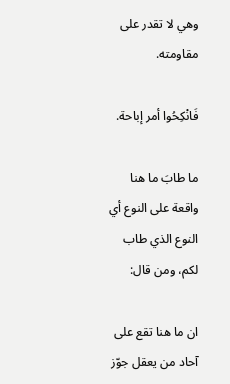وهي لا تقدر على مقاومته.

فَانْكِحُوا أمر إباحة.

ما طابَ ما هنا واقعة على النوع أي النوع الذي طاب لكم، ومن قال:

ان ما هنا تقع على آحاد من يعقل جوّز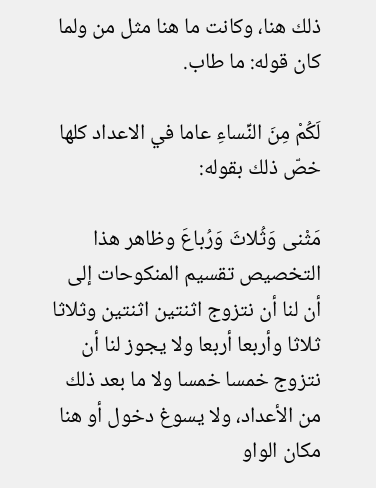ذلك هنا، وكانت ما هنا مثل من ولما كان قوله: ما طاب.

لَكُمْ مِنَ النِّساءِ عاما في الاعداد كلها خصّ ذلك بقوله:

مَثْنى وَثُلاثَ وَرُباعَ وظاهر هذا التخصيص تقسيم المنكوحات إلى أن لنا أن نتزوج اثنتين اثنتين وثلاثا ثلاثا وأربعا أربعا ولا يجوز لنا أن نتزوج خمسا خمسا ولا ما بعد ذلك من الأعداد، ولا يسوغ دخول أو هنا مكان الواو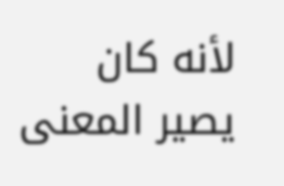لأنه كان يصير المعنى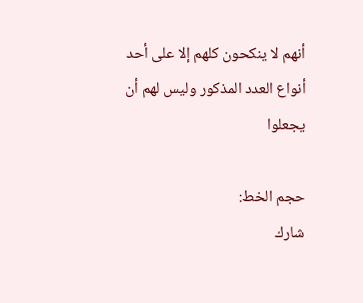أنهم لا ينكحون كلهم إلا على أحد أنواع العدد المذكور وليس لهم أن يجعلوا

حجم الخط:
شارك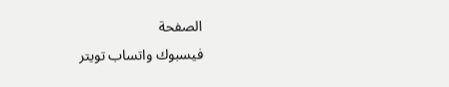الصفحة
فيسبوك واتساب تويتر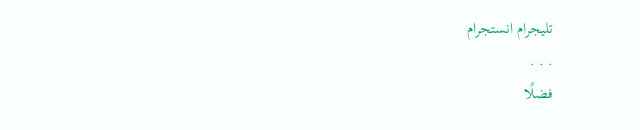تليجرام انستجرام
. . .
فضلًا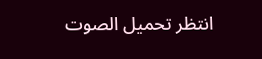انتظر تحميل الصوت